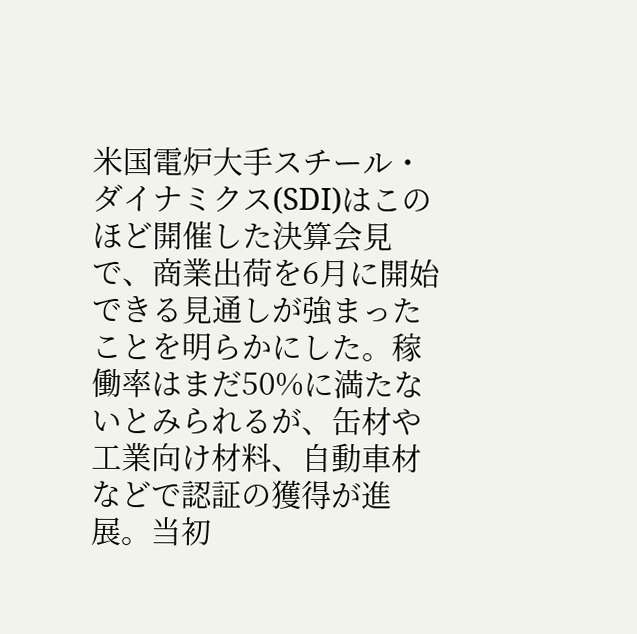米国電炉大手スチール・ダイナミクス(SDI)はこのほど開催した決算会見で、商業出荷を6月に開始できる見通しが強まったことを明らかにした。稼働率はまだ50%に満たないとみられるが、缶材や工業向け材料、自動車材などで認証の獲得が進展。当初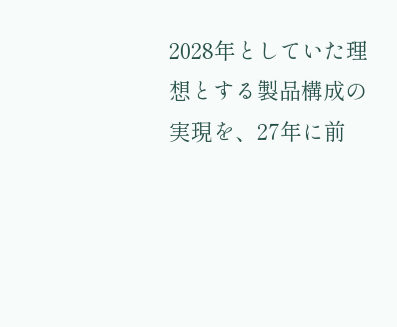2028年としていた理想とする製品構成の実現を、27年に前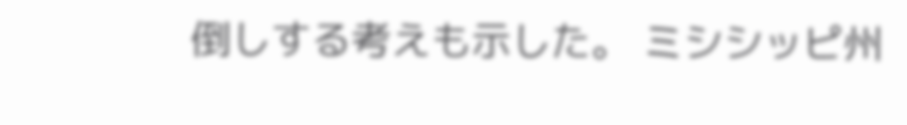倒しする考えも示した。 ミシシッピ州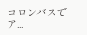コロンバスでア...